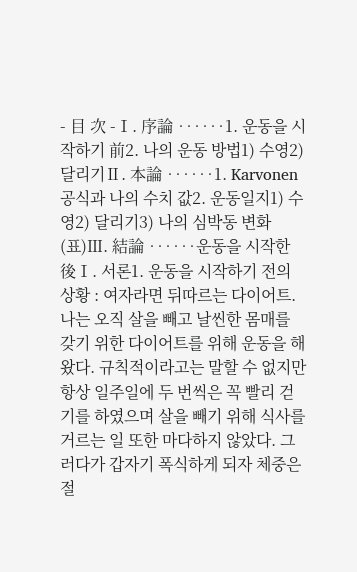- 目 次 -Ⅰ. 序論 ‥‥‥1. 운동을 시작하기 前2. 나의 운동 방법1) 수영2) 달리기Ⅱ. 本論 ‥‥‥1. Karvonen 공식과 나의 수치 값2. 운동일지1) 수영2) 달리기3) 나의 심박동 변화(표)Ⅲ. 結論 ‥‥‥운동을 시작한 後Ⅰ. 서론1. 운동을 시작하기 전의 상황 : 여자라면 뒤따르는 다이어트. 나는 오직 살을 빼고 날씬한 몸매를 갖기 위한 다이어트를 위해 운동을 해왔다. 규칙적이라고는 말할 수 없지만 항상 일주일에 두 번씩은 꼭 빨리 걷기를 하였으며 살을 빼기 위해 식사를 거르는 일 또한 마다하지 않았다. 그러다가 갑자기 폭식하게 되자 체중은 절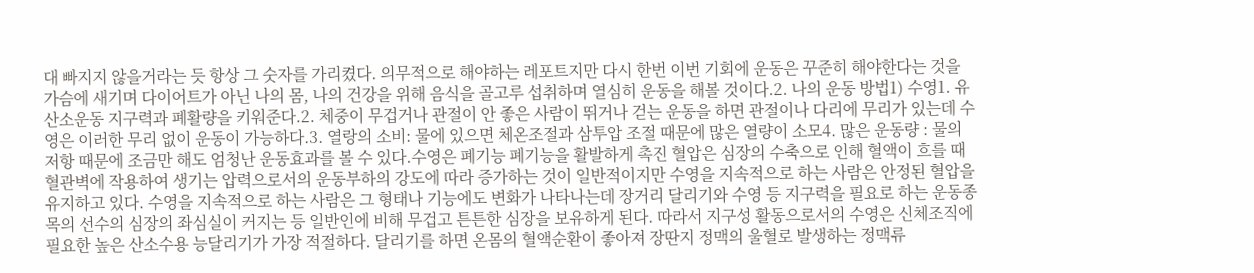대 빠지지 않을거라는 듯 항상 그 숫자를 가리켰다. 의무적으로 해야하는 레포트지만 다시 한번 이번 기회에 운동은 꾸준히 해야한다는 것을 가슴에 새기며 다이어트가 아닌 나의 몸, 나의 건강을 위해 음식을 골고루 섭취하며 열심히 운동을 해볼 것이다.2. 나의 운동 방법1) 수영1. 유산소운동 지구력과 폐활량을 키워준다.2. 체중이 무겁거나 관절이 안 좋은 사람이 뛰거나 걷는 운동을 하면 관절이나 다리에 무리가 있는데 수영은 이러한 무리 없이 운동이 가능하다.3. 열랑의 소비: 물에 있으면 체온조절과 삼투압 조절 때문에 많은 열량이 소모4. 많은 운동량 : 물의 저항 때문에 조금만 해도 엄청난 운동효과를 볼 수 있다.수영은 폐기능 폐기능을 활발하게 촉진 혈압은 심장의 수축으로 인해 혈액이 흐를 때 혈관벽에 작용하여 생기는 압력으로서의 운동부하의 강도에 따라 증가하는 것이 일반적이지만 수영을 지속적으로 하는 사람은 안정된 혈압을 유지하고 있다. 수영을 지속적으로 하는 사람은 그 형태나 기능에도 변화가 나타나는데 장거리 달리기와 수영 등 지구력을 필요로 하는 운동종목의 선수의 심장의 좌심실이 커지는 등 일반인에 비해 무겁고 튼튼한 심장을 보유하게 된다. 따라서 지구성 활동으로서의 수영은 신체조직에 필요한 높은 산소수용 능달리기가 가장 적절하다. 달리기를 하면 온몸의 혈액순환이 좋아져 장딴지 정맥의 울혈로 발생하는 정맥류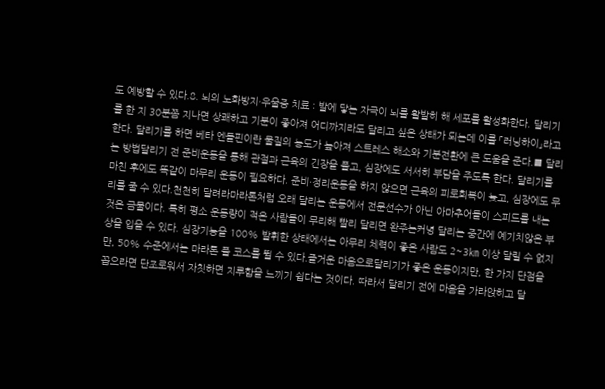도 예방할 수 있다.8. 뇌의 노화방지·우울증 치료 : 발에 닿는 자극이 뇌를 활발히 해 세포를 활성화한다. 달리기를 한 지 30분쯤 지나면 상쾌하고 기분이 좋아져 어디까지라도 달리고 싶은 상태가 되는데 이를 「러닝하이」라고 한다. 달리기를 하면 베타 엔돌핀이란 물질의 농도가 높아져 스트레스 해소와 기분전환에 큰 도움을 준다.■ 달리는 방법달리기 전 준비운동을 통해 관절과 근육의 긴장을 풀고, 심장에도 서서히 부담을 주도록 한다. 달리기를 마친 후에도 똑같이 마무리 운동이 필요하다. 준비·정리운동을 하지 않으면 근육의 피로회복이 늦고, 심장에도 무리를 줄 수 있다.천천히 달려라마라톤처럼 오래 달리는 운동에서 전문선수가 아닌 아마추어들이 스피드를 내는 것은 금물이다. 특히 평소 운동량이 적은 사람들이 무리해 빨리 달리면 완주는커녕 달리는 중간에 예기치않은 부상을 입을 수 있다. 심장기능을 100% 발휘한 상태에서는 아무리 체력이 좋은 사람도 2~3㎞ 이상 달릴 수 없지만, 50% 수준에서는 마라톤 풀 코스를 뛸 수 있다.즐거운 마음으로달리기가 좋은 운동이지만, 한 가지 단점을 꼽으라면 단조로워서 자칫하면 지루함을 느끼기 쉽다는 것이다. 따라서 달리기 전에 마음을 가라앉히고 달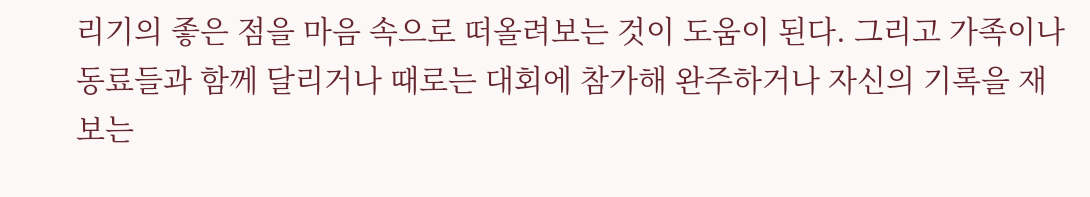리기의 좋은 점을 마음 속으로 떠올려보는 것이 도움이 된다. 그리고 가족이나 동료들과 함께 달리거나 때로는 대회에 참가해 완주하거나 자신의 기록을 재보는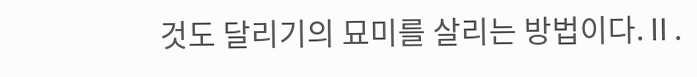것도 달리기의 묘미를 살리는 방법이다.Ⅱ.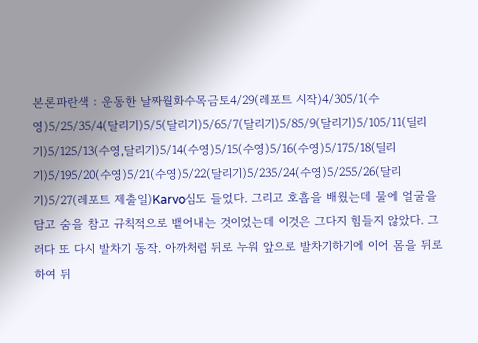본론파란색 : 운동한 날짜월화수목금토4/29(레포트 시작)4/305/1(수영)5/25/35/4(달리기)5/5(달리기)5/65/7(달리기)5/85/9(달리기)5/105/11(딜리기)5/125/13(수영,달리기)5/14(수영)5/15(수영)5/16(수영)5/175/18(딜리기)5/195/20(수영)5/21(수영)5/22(달리기)5/235/24(수영)5/255/26(달리기)5/27(레포트 제출일)Karvo심도 들었다. 그리고 호흡을 배웠는데 물에 얼굴을 담고 숨을 참고 규칙적으로 뱉어내는 것이었는데 이것은 그다지 힘들지 않았다. 그러다 또 다시 발차기 동작. 아까처럼 뒤로 누워 앞으로 발차기하기에 이어 몸을 뒤로하여 뒤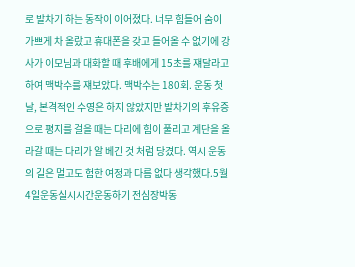로 발차기 하는 동작이 이어졌다. 너무 힘들어 숨이 가쁘게 차 올랐고 휴대폰을 갖고 들어올 수 없기에 강사가 이모님과 대화할 때 후배에게 15초를 쟤달라고 하여 맥박수를 쟤보았다. 맥박수는 180회. 운동 첫날, 본격적인 수영은 하지 않았지만 발차기의 후유증으로 평지를 걸을 때는 다리에 힘이 풀리고 계단을 올라갈 때는 다리가 알 베긴 것 처럼 당겼다. 역시 운동의 길은 멀고도 험한 여정과 다름 없다 생각했다.5월 4일운동실시시간운동하기 전심장박동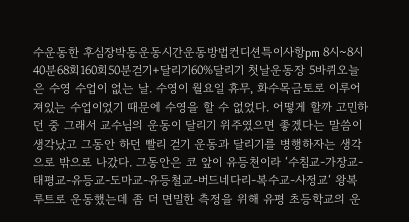수운동한 후심장박동운동시간운동방법컨디션특이사항pm 8시~8시 40분68회160회50분걷기+달리기60%달리기 첫날운동장 5바퀴오늘은 수영 수업이 없는 날. 수영이 월요일 휴무, 화수목금토로 이루어져있는 수업이었기 때문에 수영을 할 수 없었다. 어떻게 할까 고민하던 중 그래서 교수님의 운동이 달리기 위주였으면 좋겠다는 말씀이 생각났고 그동안 하던 빨리 걷기 운동과 달리기를 병행하자는 생각으로 밖으로 나갔다. 그동안은 코 앞이 유등천이라 ‘수침교-가장교-태평교-유등교-도마교-유등철교-버드네다리-복수교-사정교‘ 왕복 루트로 운동했는데 좀 더 면밀한 측정을 위해 유평 초등학교의 운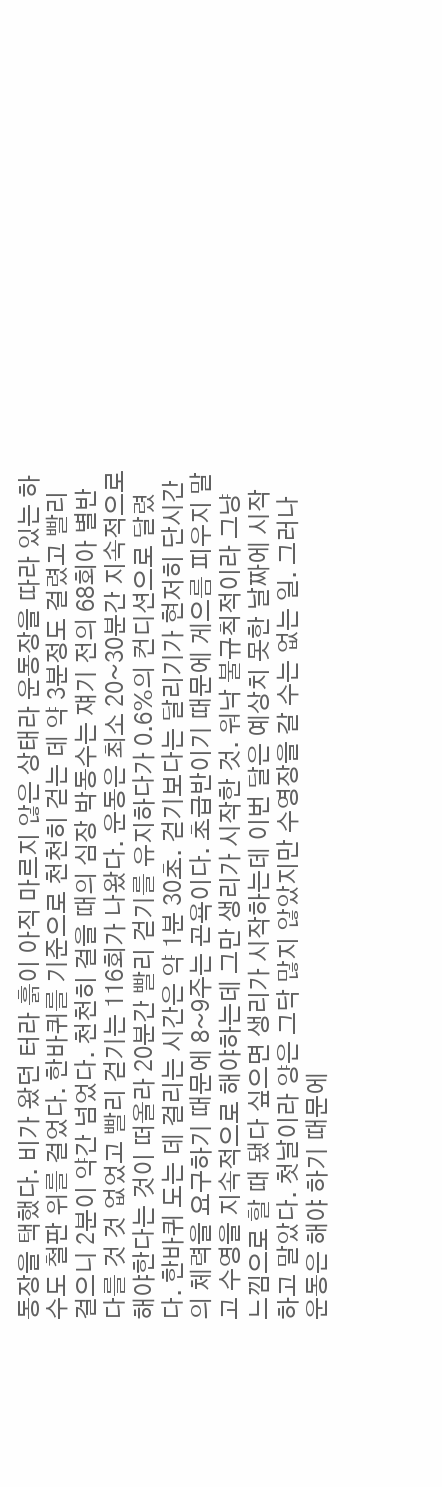동장을 택했다. 비가 왔던 터라 흙이 아직 마르지 않은 상태라 운동장을 따라 있는 하수도 철판 위를 걸었다. 한바퀴를 기준으로 천천히 걷는 데 약 3분정도 걸렸고 빨리 걸으니 2분이 약간 넘었다. 천천히 걸을 때의 심장 박동수는 쟤기 전의 68회아 별반 다를 것 것 없었고 빨리 걷기는 116회가 나왔다. 운동은 최소 20~30분간 지속적으로 해야한다는 것이 떠올라 20분간 빨리 걷기를 유지하다가 0.6%의 컨디션으로 달렸다. 한바퀴 도는 데 걸리는 시간은 약 1분 30초. 걷기보다는 달리기가 현저히 단시간의 체력을 요구하기 때문에 8~9주는 곤욕이다. 초급반이기 때문에 게으름 피우지 말고 수영을 지속적으로 해야하는데 그만 생리가 시작한 것. 워낙 불규칙적이라 그냥 느낌으로 할 때 됐다 싶으면 생리가 시작하는데 이번 달은 예상치 못한 날짜에 시작하고 말았다. 첫날이라 양은 그닥 많지 않았지만 수영장을 갈 수는 없는 일. 그러나 운동은 해야 하기 때문에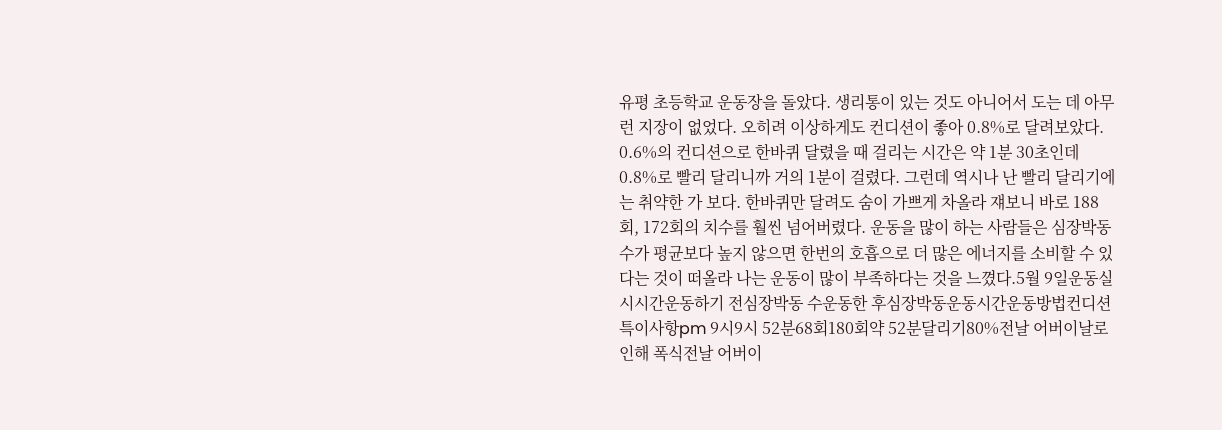유평 초등학교 운동장을 돌았다. 생리통이 있는 것도 아니어서 도는 데 아무런 지장이 없었다. 오히려 이상하게도 컨디션이 좋아 0.8%로 달려보았다. 0.6%의 컨디션으로 한바퀴 달렸을 때 걸리는 시간은 약 1분 30초인데 0.8%로 빨리 달리니까 거의 1분이 걸렸다. 그런데 역시나 난 빨리 달리기에는 취약한 가 보다. 한바퀴만 달려도 숨이 가쁘게 차올라 쟤보니 바로 188회, 172회의 치수를 훨씬 넘어버렸다. 운동을 많이 하는 사람들은 심장박동수가 평균보다 높지 않으면 한번의 호흡으로 더 많은 에너지를 소비할 수 있다는 것이 떠올라 나는 운동이 많이 부족하다는 것을 느꼈다.5월 9일운동실시시간운동하기 전심장박동 수운동한 후심장박동운동시간운동방법컨디션특이사항pm 9시9시 52분68회180회약 52분달리기80%전날 어버이날로 인해 폭식전날 어버이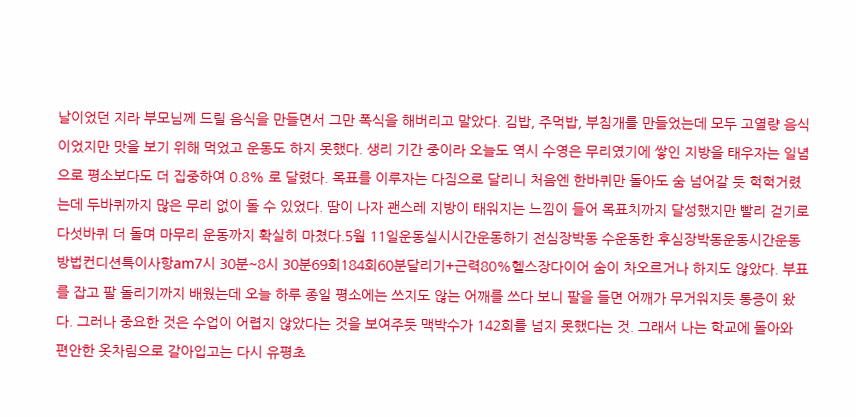날이었던 지라 부모님께 드릴 음식을 만들면서 그만 폭식을 해버리고 말았다. 김밥, 주먹밥, 부침개를 만들었는데 모두 고열량 음식이었지만 맛을 보기 위해 먹었고 운동도 하지 못했다. 생리 기간 중이라 오늘도 역시 수영은 무리였기에 쌓인 지방을 태우자는 일념으로 평소보다도 더 집중하여 0.8% 로 달렸다. 목표를 이루자는 다짐으로 달리니 처음엔 한바퀴만 돌아도 숨 넘어갈 듯 헉헉거렸는데 두바퀴까지 많은 무리 없이 돌 수 있었다. 땀이 나자 괜스레 지방이 태워지는 느낌이 들어 목표치까지 달성했지만 빨리 걷기로 다섯바퀴 더 돌며 마무리 운동까지 확실히 마쳤다.5월 11일운동실시시간운동하기 전심장박동 수운동한 후심장박동운동시간운동방법컨디션특이사항am7시 30분~8시 30분69회184회60분달리기+근력80%헬스장다이어 숨이 차오르거나 하지도 않았다. 부표를 잡고 팔 돌리기까지 배웠는데 오늘 하루 종일 평소에는 쓰지도 않는 어깨를 쓰다 보니 팔을 들면 어깨가 무거워지듯 통증이 왔다. 그러나 중요한 것은 수업이 어렵지 않았다는 것을 보여주듯 맥박수가 142회를 넘지 못했다는 것. 그래서 나는 학교에 돌아와 편안한 옷차림으로 갈아입고는 다시 유평초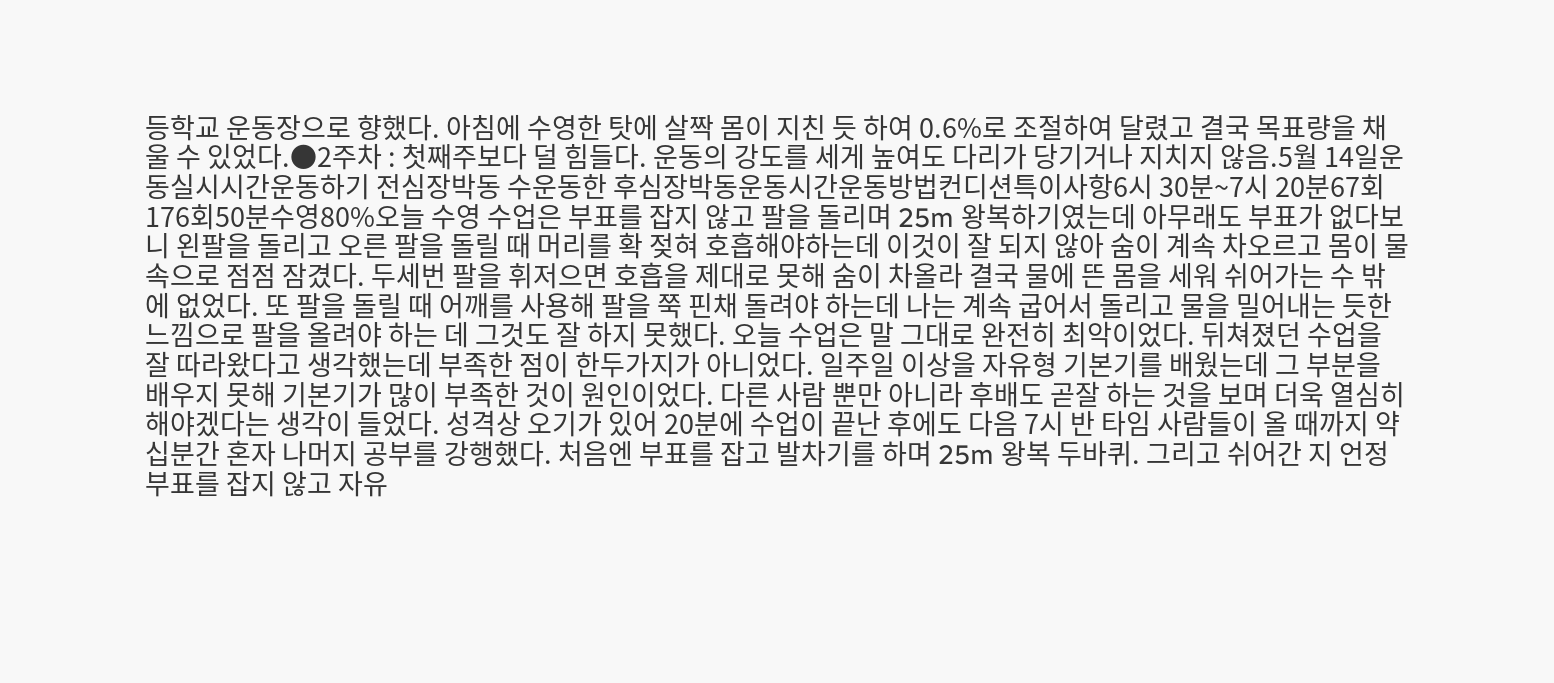등학교 운동장으로 향했다. 아침에 수영한 탓에 살짝 몸이 지친 듯 하여 0.6%로 조절하여 달렸고 결국 목표량을 채울 수 있었다.●2주차 : 첫째주보다 덜 힘들다. 운동의 강도를 세게 높여도 다리가 당기거나 지치지 않음.5월 14일운동실시시간운동하기 전심장박동 수운동한 후심장박동운동시간운동방법컨디션특이사항6시 30분~7시 20분67회176회50분수영80%오늘 수영 수업은 부표를 잡지 않고 팔을 돌리며 25m 왕복하기였는데 아무래도 부표가 없다보니 왼팔을 돌리고 오른 팔을 돌릴 때 머리를 확 젖혀 호흡해야하는데 이것이 잘 되지 않아 숨이 계속 차오르고 몸이 물 속으로 점점 잠겼다. 두세번 팔을 휘저으면 호흡을 제대로 못해 숨이 차올라 결국 물에 뜬 몸을 세워 쉬어가는 수 밖에 없었다. 또 팔을 돌릴 때 어깨를 사용해 팔을 쭉 핀채 돌려야 하는데 나는 계속 굽어서 돌리고 물을 밀어내는 듯한 느낌으로 팔을 올려야 하는 데 그것도 잘 하지 못했다. 오늘 수업은 말 그대로 완전히 최악이었다. 뒤쳐졌던 수업을 잘 따라왔다고 생각했는데 부족한 점이 한두가지가 아니었다. 일주일 이상을 자유형 기본기를 배웠는데 그 부분을 배우지 못해 기본기가 많이 부족한 것이 원인이었다. 다른 사람 뿐만 아니라 후배도 곧잘 하는 것을 보며 더욱 열심히 해야겠다는 생각이 들었다. 성격상 오기가 있어 20분에 수업이 끝난 후에도 다음 7시 반 타임 사람들이 올 때까지 약 십분간 혼자 나머지 공부를 강행했다. 처음엔 부표를 잡고 발차기를 하며 25m 왕복 두바퀴. 그리고 쉬어간 지 언정 부표를 잡지 않고 자유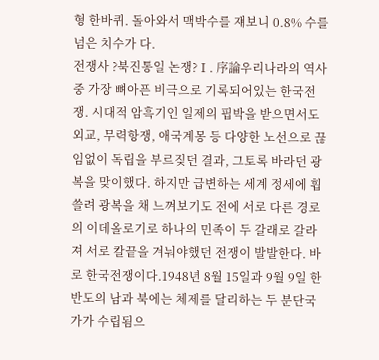형 한바퀴. 돌아와서 맥박수를 쟤보니 0.8% 수를 넘은 치수가 다.
전쟁사 ?북진통일 논쟁?Ⅰ. 序論우리나라의 역사 중 가장 뼈아픈 비극으로 기록되어있는 한국전쟁. 시대적 암흑기인 일제의 핍박을 받으면서도 외교, 무력항쟁, 애국계몽 등 다양한 노선으로 끊임없이 독립을 부르짖던 결과, 그토록 바라던 광복을 맞이했다. 하지만 급변하는 세계 정세에 휩쓸려 광복을 채 느껴보기도 전에 서로 다른 경로의 이데올로기로 하나의 민족이 두 갈래로 갈라져 서로 칼끝을 겨눠야했던 전쟁이 발발한다. 바로 한국전쟁이다.1948년 8월 15일과 9월 9일 한반도의 남과 북에는 체제를 달리하는 두 분단국가가 수립됨으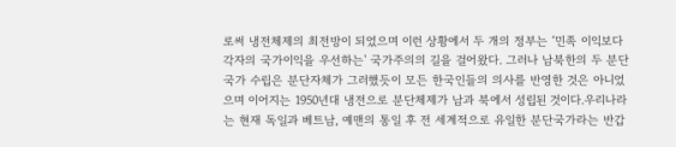로써 냉전체제의 최전방이 되었으며 이런 상황에서 두 개의 정부는 ‘민족 이익보다 각자의 국가이익을 우선하는' 국가주의의 길을 걸어왔다. 그러나 남북한의 두 분단국가 수립은 분단자체가 그러했듯이 모든 한국인들의 의사를 반영한 것은 아니었으며 이어지는 1950년대 냉전으로 분단체제가 남과 북에서 성립된 것이다.우리나라는 현재 독일과 베트남, 예맨의 통일 후 전 세계적으로 유일한 분단국가라는 반갑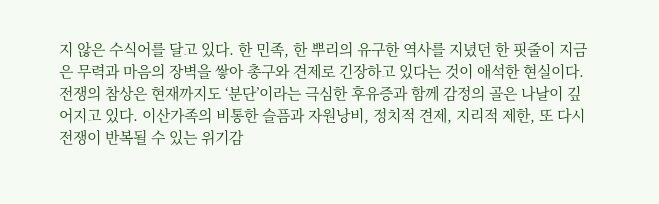지 않은 수식어를 달고 있다. 한 민족, 한 뿌리의 유구한 역사를 지녔던 한 핏줄이 지금은 무력과 마음의 장벽을 쌓아 총구와 견제로 긴장하고 있다는 것이 애석한 현실이다. 전쟁의 참상은 현재까지도 ‘분단’이라는 극심한 후유증과 함께 감정의 골은 나날이 깊어지고 있다. 이산가족의 비통한 슬픔과 자원낭비, 정치적 견제, 지리적 제한, 또 다시 전쟁이 반복될 수 있는 위기감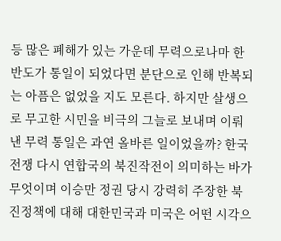등 많은 폐해가 있는 가운데 무력으로나마 한반도가 통일이 되었다면 분단으로 인해 반복되는 아픔은 없었을 지도 모른다. 하지만 살생으로 무고한 시민을 비극의 그늘로 보내며 이뤄낸 무력 통일은 과연 올바른 일이었을까? 한국전쟁 다시 연합국의 북진작전이 의미하는 바가 무엇이며 이승만 정권 당시 강력히 주장한 북진정책에 대해 대한민국과 미국은 어떤 시각으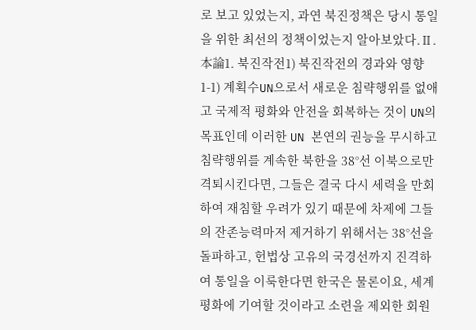로 보고 있었는지, 과연 북진정책은 당시 통일을 위한 최선의 정책이었는지 알아보았다.Ⅱ. 本論1. 북진작전1) 북진작전의 경과와 영향1-1) 계획수UN으로서 새로운 침략행위를 없애고 국제적 평화와 안전을 회복하는 것이 UN의 목표인데 이러한 UN 본연의 권능을 무시하고 침략행위를 계속한 북한을 38°선 이북으로만 격퇴시킨다면, 그들은 결국 다시 세력을 만회하여 재침할 우려가 있기 때문에 차제에 그들의 잔존능력마저 제거하기 위해서는 38°선을 돌파하고, 헌법상 고유의 국경선까지 진격하여 통일을 이룩한다면 한국은 물론이요, 세계평화에 기여할 것이라고 소련을 제외한 회원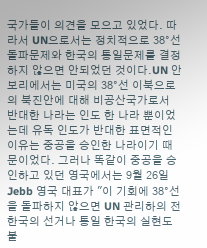국가들이 의견을 모으고 있었다. 따라서 UN으로서는 정치적으로 38°선 돌파문제와 한국의 통일문제를 결정하지 않으면 안되었던 것이다.UN 안보리에서는 미국의 38°선 이북으로의 북진안에 대해 비공산국가로서 반대한 나라는 인도 한 나라 뿐이었는데 유독 인도가 반대한 표면적인 이유는 중공을 승인한 나라이기 때문이었다. 그러나 똑같이 중공을 승인하고 있던 영국에서는 9월 26일 Jebb 영국 대표가 "이 기회에 38°선을 돌파하지 않으면 UN 관리하의 전한국의 선거나 통일 한국의 실현도 불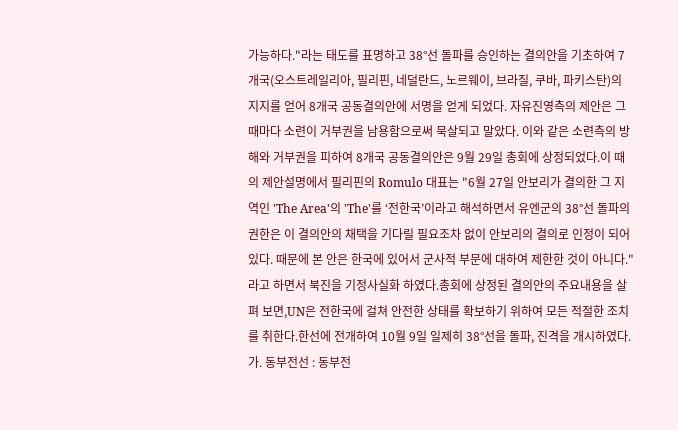가능하다."라는 태도를 표명하고 38°선 돌파를 승인하는 결의안을 기초하여 7개국(오스트레일리아, 필리핀, 네덜란드, 노르웨이, 브라질, 쿠바, 파키스탄)의 지지를 얻어 8개국 공동결의안에 서명을 얻게 되었다. 자유진영측의 제안은 그때마다 소련이 거부권을 남용함으로써 묵살되고 말았다. 이와 같은 소련측의 방해와 거부권을 피하여 8개국 공동결의안은 9월 29일 총회에 상정되었다.이 때의 제안설명에서 필리핀의 Romulo 대표는 "6월 27일 안보리가 결의한 그 지역인 'The Area'의 'The'를 ‘전한국’이라고 해석하면서 유엔군의 38°선 돌파의 권한은 이 결의안의 채택을 기다릴 필요조차 없이 안보리의 결의로 인정이 되어 있다. 때문에 본 안은 한국에 있어서 군사적 부문에 대하여 제한한 것이 아니다."라고 하면서 북진을 기정사실화 하였다.총회에 상정된 결의안의 주요내용을 살펴 보면,UN은 전한국에 걸쳐 안전한 상태를 확보하기 위하여 모든 적절한 조치를 취한다.한선에 전개하여 10월 9일 일제히 38°선을 돌파, 진격을 개시하였다.가. 동부전선 : 동부전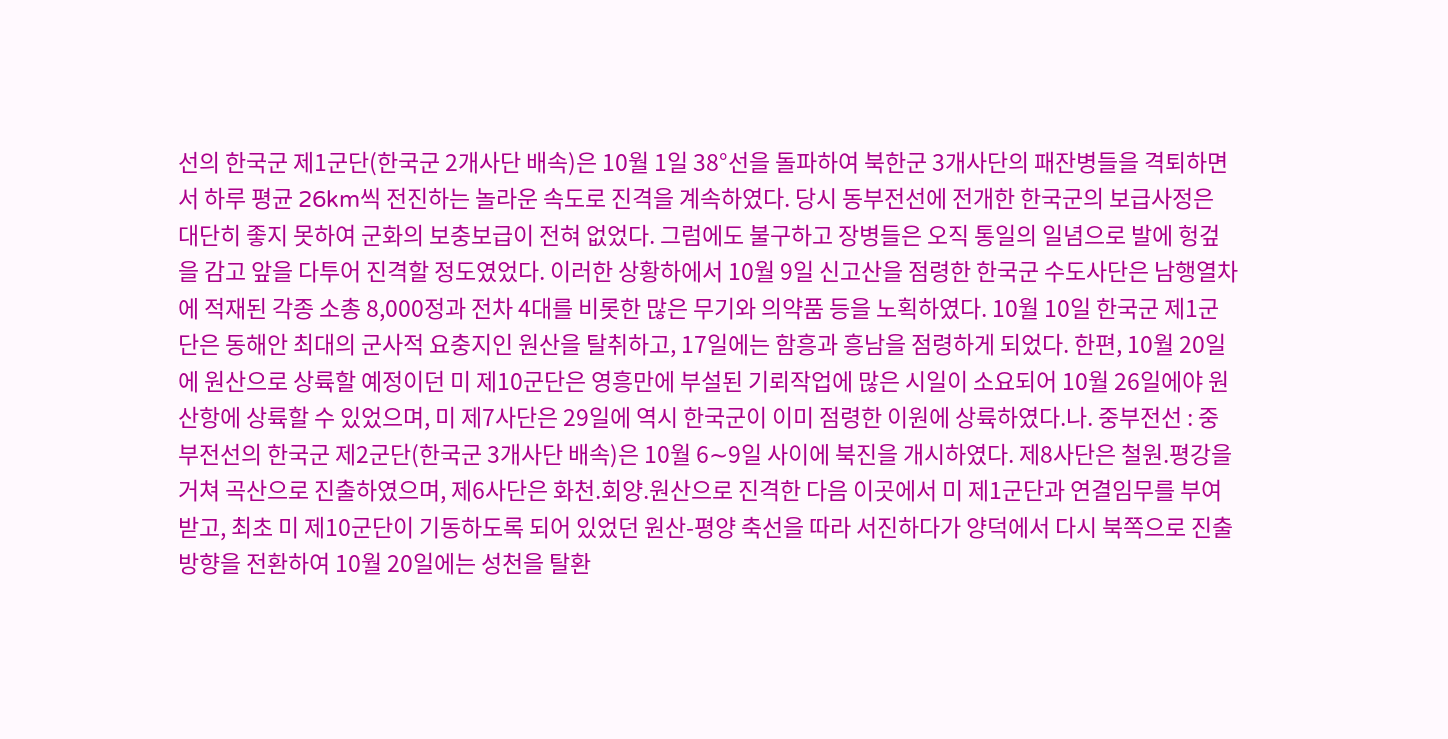선의 한국군 제1군단(한국군 2개사단 배속)은 10월 1일 38°선을 돌파하여 북한군 3개사단의 패잔병들을 격퇴하면서 하루 평균 26km씩 전진하는 놀라운 속도로 진격을 계속하였다. 당시 동부전선에 전개한 한국군의 보급사정은 대단히 좋지 못하여 군화의 보충보급이 전혀 없었다. 그럼에도 불구하고 장병들은 오직 통일의 일념으로 발에 헝겊을 감고 앞을 다투어 진격할 정도였었다. 이러한 상황하에서 10월 9일 신고산을 점령한 한국군 수도사단은 남행열차에 적재된 각종 소총 8,000정과 전차 4대를 비롯한 많은 무기와 의약품 등을 노획하였다. 10월 10일 한국군 제1군단은 동해안 최대의 군사적 요충지인 원산을 탈취하고, 17일에는 함흥과 흥남을 점령하게 되었다. 한편, 10월 20일에 원산으로 상륙할 예정이던 미 제10군단은 영흥만에 부설된 기뢰작업에 많은 시일이 소요되어 10월 26일에야 원산항에 상륙할 수 있었으며, 미 제7사단은 29일에 역시 한국군이 이미 점령한 이원에 상륙하였다.나. 중부전선 : 중부전선의 한국군 제2군단(한국군 3개사단 배속)은 10월 6∼9일 사이에 북진을 개시하였다. 제8사단은 철원.평강을 거쳐 곡산으로 진출하였으며, 제6사단은 화천.회양.원산으로 진격한 다음 이곳에서 미 제1군단과 연결임무를 부여받고, 최초 미 제10군단이 기동하도록 되어 있었던 원산-평양 축선을 따라 서진하다가 양덕에서 다시 북쪽으로 진출방향을 전환하여 10월 20일에는 성천을 탈환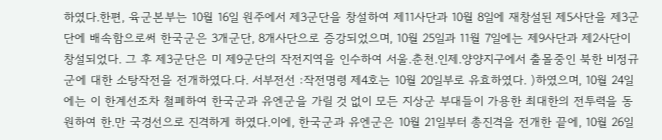하였다.한편, 육군본부는 10월 16일 원주에서 제3군단을 창설하여 제11사단과 10월 8일에 재창설된 제5사단을 제3군단에 배속함으로써 한국군은 3개군단, 8개사단으로 증강되었으며, 10월 25일과 11월 7일에는 제9사단과 제2사단이 창설되었다. 그 후 제3군단은 미 제9군단의 작전지역을 인수하여 서울.춘천.인제.양양지구에서 출몰중인 북한 비정규군에 대한 소탕작전을 전개하였다.다. 서부전선 :작전명령 제4호는 10월 20일부로 유효하였다. )하였으며, 10월 24일에는 이 한계선조차 철폐하여 한국군과 유엔군을 가릴 것 없이 모든 지상군 부대들이 가용한 최대한의 전투력을 동원하여 한.만 국경선으로 진격하게 하였다.이에, 한국군과 유엔군은 10월 21일부터 총진격을 전개한 끝에, 10월 26일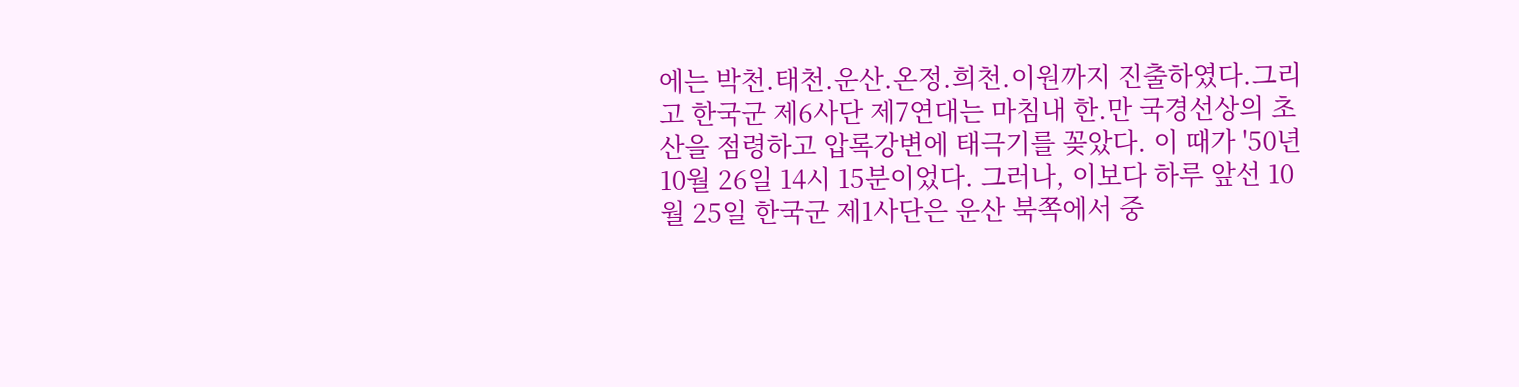에는 박천.태천.운산.온정.희천.이원까지 진출하였다.그리고 한국군 제6사단 제7연대는 마침내 한.만 국경선상의 초산을 점령하고 압록강변에 태극기를 꽂았다. 이 때가 '50년 10월 26일 14시 15분이었다. 그러나, 이보다 하루 앞선 10월 25일 한국군 제1사단은 운산 북쪽에서 중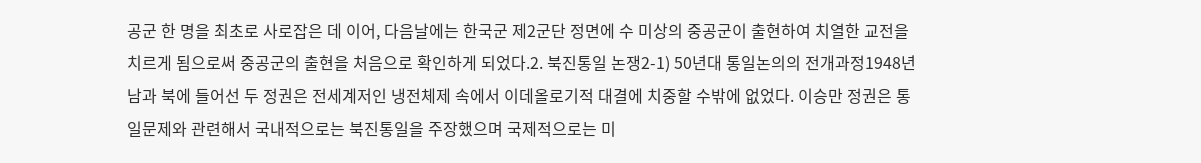공군 한 명을 최초로 사로잡은 데 이어, 다음날에는 한국군 제2군단 정면에 수 미상의 중공군이 출현하여 치열한 교전을 치르게 됨으로써 중공군의 출현을 처음으로 확인하게 되었다.2. 북진통일 논쟁2-1) 50년대 통일논의의 전개과정1948년 남과 북에 들어선 두 정권은 전세계저인 냉전체제 속에서 이데올로기적 대결에 치중할 수밖에 없었다. 이승만 정권은 통일문제와 관련해서 국내적으로는 북진통일을 주장했으며 국제적으로는 미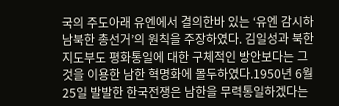국의 주도아래 유엔에서 결의한바 있는 ‘유엔 감시하 남북한 총선거’의 원칙을 주장하였다. 김일성과 북한지도부도 평화통일에 대한 구체적인 방안보다는 그것을 이용한 남한 혁명화에 몰두하였다.1950년 6월 25일 발발한 한국전쟁은 남한을 무력통일하겠다는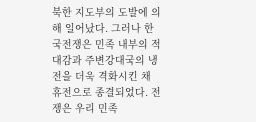북한 지도부의 도발에 의해 일어났다. 그러나 한국전쟁은 민족 내부의 적대감과 주변강대국의 냉전을 더욱 격화시킨 채 휴전으로 종결되었다. 전쟁은 우리 민족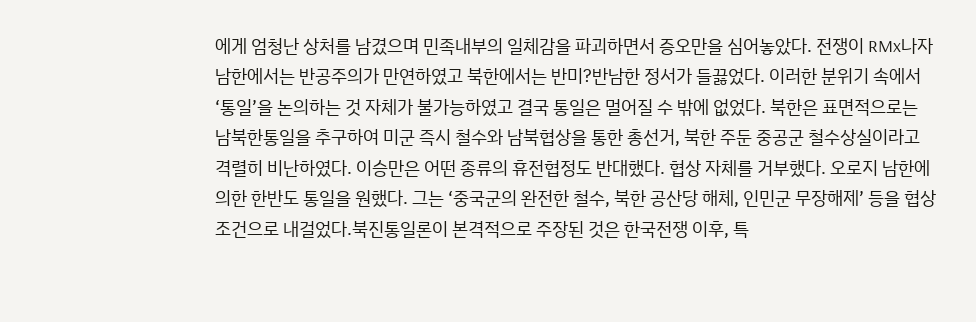에게 엄청난 상처를 남겼으며 민족내부의 일체감을 파괴하면서 증오만을 심어놓았다. 전쟁이 RMx나자 남한에서는 반공주의가 만연하였고 북한에서는 반미?반남한 정서가 들끓었다. 이러한 분위기 속에서 ‘통일’을 논의하는 것 자체가 불가능하였고 결국 통일은 멀어질 수 밖에 없었다. 북한은 표면적으로는 남북한통일을 추구하여 미군 즉시 철수와 남북협상을 통한 총선거, 북한 주둔 중공군 철수상실이라고 격렬히 비난하였다. 이승만은 어떤 종류의 휴전협정도 반대했다. 협상 자체를 거부했다. 오로지 남한에 의한 한반도 통일을 원했다. 그는 ‘중국군의 완전한 철수, 북한 공산당 해체, 인민군 무장해제’ 등을 협상조건으로 내걸었다.북진통일론이 본격적으로 주장된 것은 한국전쟁 이후, 특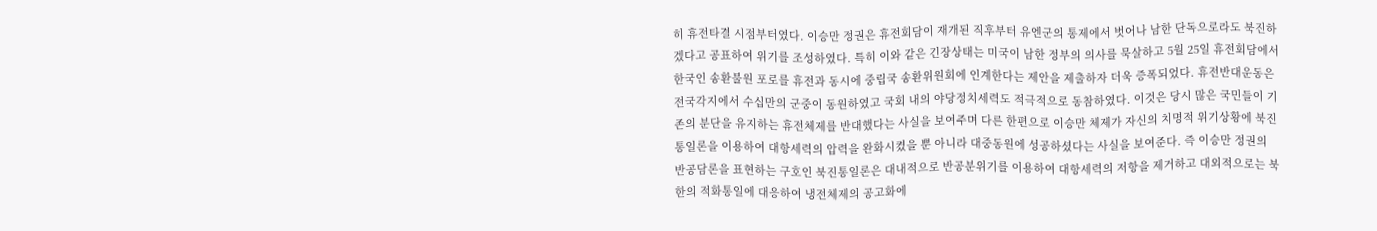히 휴전타결 시점부터였다. 이승만 정권은 휴전회담이 재개된 직후부터 유엔군의 통제에서 벗어나 남한 단독으로라도 북진하겠다고 공표하여 위기를 조성하였다. 특히 이와 같은 긴장상태는 미국이 남한 정부의 의사를 묵살하고 5월 25일 휴전회담에서 한국인 송환불원 포로를 휴전과 동시에 중립국 송환위원회에 인계한다는 제안을 제출하자 더욱 증폭되었다. 휴전반대운동은 전국각지에서 수십만의 군중이 동원하였고 국회 내의 야당정치세력도 적극적으로 동참하였다. 이것은 당시 많은 국민들이 기존의 분단을 유지하는 휴전체제를 반대했다는 사실을 보여주며 다른 한편으로 이승만 체제가 자신의 치명적 위기상황에 북진통일론을 이용하여 대항세력의 압력을 완화시켰을 뿐 아니라 대중동원에 성공하셨다는 사실을 보여준다. 즉 이승만 정권의 반공담론을 표현하는 구호인 북진통일론은 대내적으로 반공분위기를 이용하여 대항세력의 저항을 제거하고 대외적으로는 북한의 적화통일에 대응하여 냉전체제의 공고화에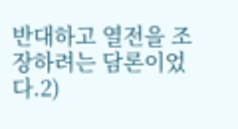반대하고 열전을 조장하려는 담론이었다.2)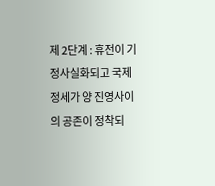제 2단계 : 휴전이 기정사실화되고 국제정세가 양 진영사이의 공존이 정착되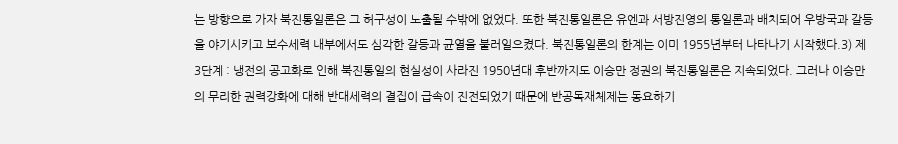는 방향으로 가자 북진통일론은 그 허구성이 노출될 수밖에 없었다. 또한 북진통일론은 유엔과 서방진영의 통일론과 배치되어 우방국과 갈등을 야기시키고 보수세력 내부에서도 심각한 갈등과 균열을 불러일으켰다. 북진통일론의 한계는 이미 1955년부터 나타나기 시작했다.3) 제 3단계 : 냉전의 공고화로 인해 북진통일의 현실성이 사라진 1950년대 후반까지도 이승만 정권의 북진통일론은 지속되었다. 그러나 이승만의 무리한 권력강화에 대해 반대세력의 결집이 급속이 진전되었기 때문에 반공독재체제는 동요하기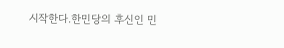시작한다.한민당의 후신인 민